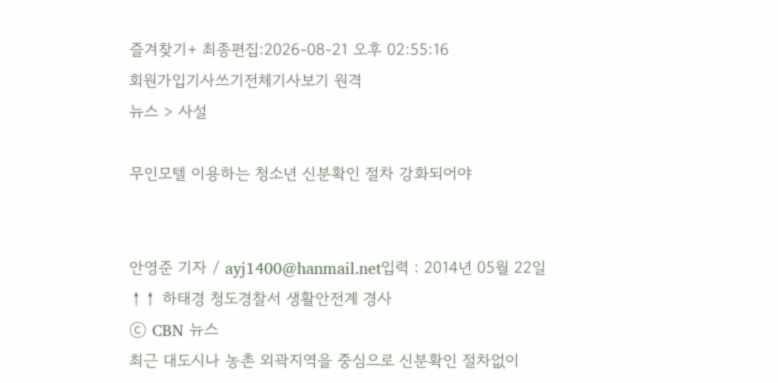즐겨찾기+ 최종편집:2026-08-21 오후 02:55:16
회원가입기사쓰기전체기사보기 원격
뉴스 > 사설

무인모텔 이용하는 청소년 신분확인 절차 강화되어야


안영준 기자 / ayj1400@hanmail.net입력 : 2014년 05월 22일
↑↑ 하태경 청도경찰서 생활안전계 경사
ⓒ CBN 뉴스
최근 대도시나 농촌 외곽지역을 중심으로 신분확인 절차없이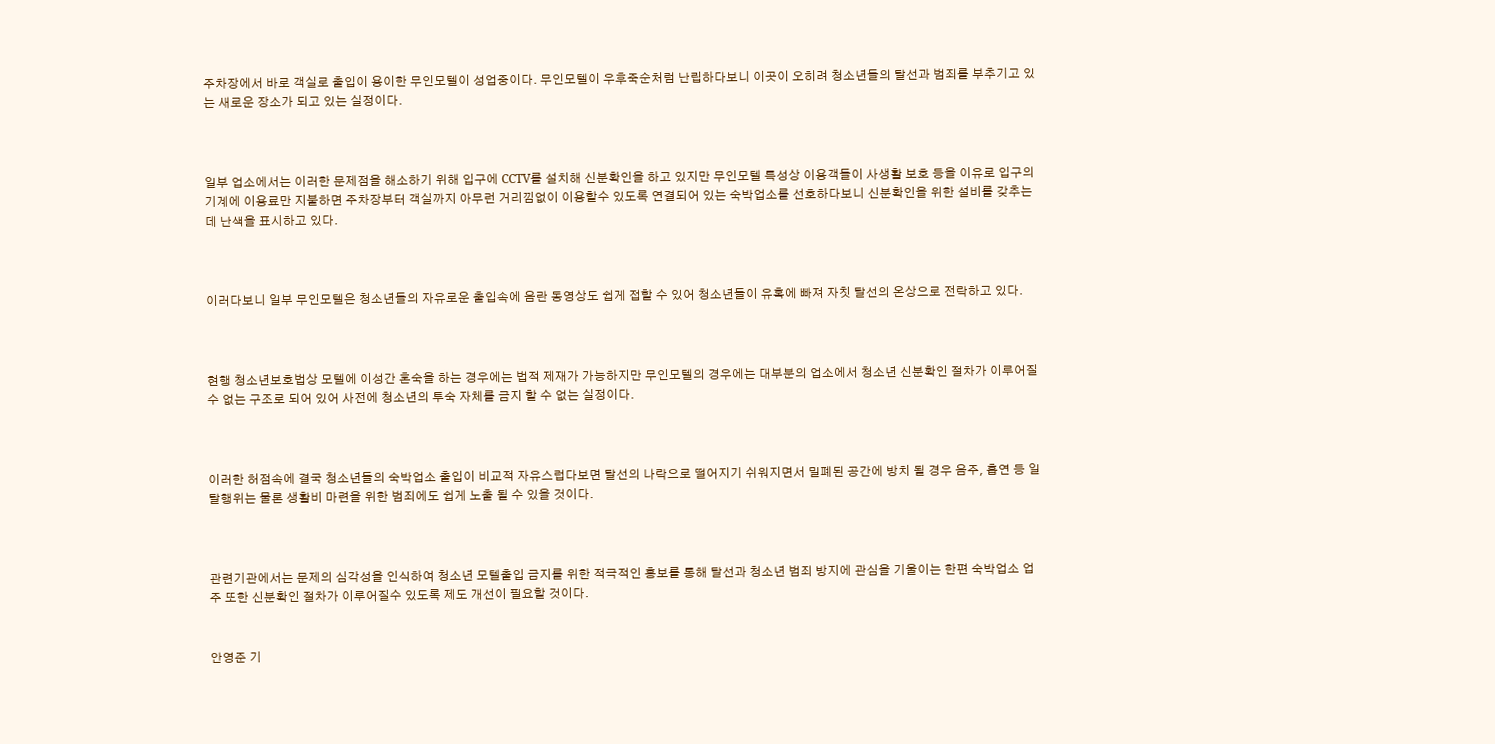주차장에서 바로 객실로 출입이 용이한 무인모텔이 성업중이다. 무인모텔이 우후죽순처럼 난립하다보니 이곳이 오히려 청소년들의 탈선과 범죄를 부추기고 있는 새로운 장소가 되고 있는 실정이다.



일부 업소에서는 이러한 문제점을 해소하기 위해 입구에 CCTV를 설치해 신분확인을 하고 있지만 무인모텔 특성상 이용객들이 사생활 보호 등을 이유로 입구의 기계에 이용료만 지불하면 주차장부터 객실까지 아무런 거리낌없이 이용할수 있도록 연결되어 있는 숙박업소를 선호하다보니 신분확인을 위한 설비를 갖추는데 난색을 표시하고 있다.



이러다보니 일부 무인모텔은 청소년들의 자유로운 출입속에 음란 동영상도 쉽게 접할 수 있어 청소년들이 유혹에 빠져 자칫 탈선의 온상으로 전락하고 있다.



현행 청소년보호법상 모텔에 이성간 혼숙을 하는 경우에는 법적 제재가 가능하지만 무인모텔의 경우에는 대부분의 업소에서 청소년 신분확인 절차가 이루어질수 없는 구조로 되어 있어 사전에 청소년의 투숙 자체를 금지 할 수 없는 실정이다.



이러한 허점속에 결국 청소년들의 숙박업소 출입이 비교적 자유스럽다보면 탈선의 나락으로 떨어지기 쉬워지면서 밀폐된 공간에 방치 될 경우 음주, 흡연 등 일탈행위는 물론 생활비 마련을 위한 범죄에도 쉽게 노출 될 수 있을 것이다.



관련기관에서는 문제의 심각성을 인식하여 청소년 모텔출입 금지를 위한 적극적인 홍보를 통해 탈선과 청소년 범죄 방지에 관심을 기울이는 한편 숙박업소 업주 또한 신분확인 절차가 이루어질수 있도록 제도 개선이 필요할 것이다.


안영준 기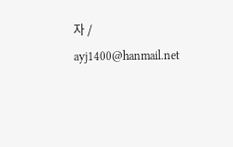자 / ayj1400@hanmail.net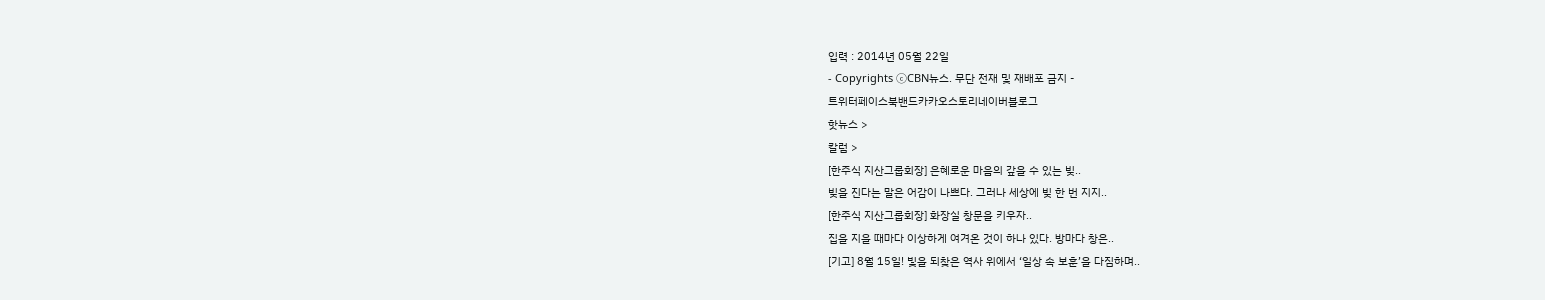입력 : 2014년 05월 22일
- Copyrights ⓒCBN뉴스. 무단 전재 및 재배포 금지 -
트위터페이스북밴드카카오스토리네이버블로그
핫뉴스 >
칼럼 >
[한주식 지산그룹회장] 은혜로운 마음의 갚을 수 있는 빚..
빚을 진다는 말은 어감이 나쁘다. 그러나 세상에 빚 한 번 지지..
[한주식 지산그룹회장] 화장실 창문을 키우자..
집을 지을 때마다 이상하게 여겨온 것이 하나 있다. 방마다 창은..
[기고] 8월 15일! 빛을 되찾은 역사 위에서 ‘일상 속 보훈’을 다짐하며..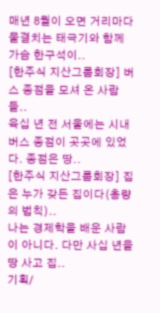매년 8월이 오면 거리마다 물결치는 태극기와 함께 가슴 한구석이..
[한주식 지산그룹회장] 버스 종점을 모셔 온 사람들..
육십 년 전 서울에는 시내버스 종점이 곳곳에 있었다. 종점은 땅..
[한주식 지산그룹회장] 집은 누가 갖든 집이다(총량의 법칙)..
나는 경제학을 배운 사람이 아니다. 다만 사십 년을 땅 사고 집..
기획/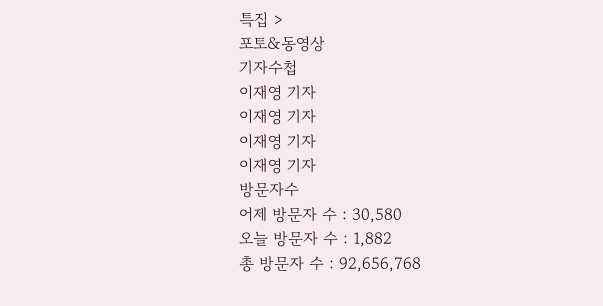특집 >
포토&동영상
기자수첩
이재영 기자
이재영 기자
이재영 기자
이재영 기자
방문자수
어제 방문자 수 : 30,580
오늘 방문자 수 : 1,882
총 방문자 수 : 92,656,768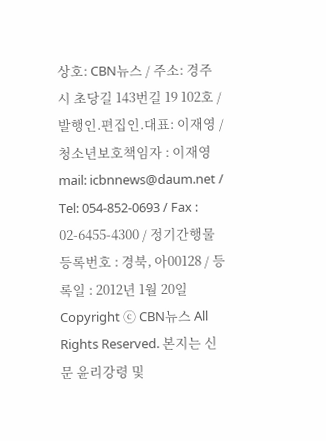상호: CBN뉴스 / 주소: 경주시 초당길 143번길 19 102호 / 발행인.편집인.대표: 이재영 / 청소년보호책임자 : 이재영
mail: icbnnews@daum.net / Tel: 054-852-0693 / Fax : 02-6455-4300 / 정기간행물 등록번호 : 경북, 아00128 / 등록일 : 2012년 1월 20일
Copyright ⓒ CBN뉴스 All Rights Reserved. 본지는 신문 윤리강령 및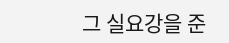그 실요강을 준